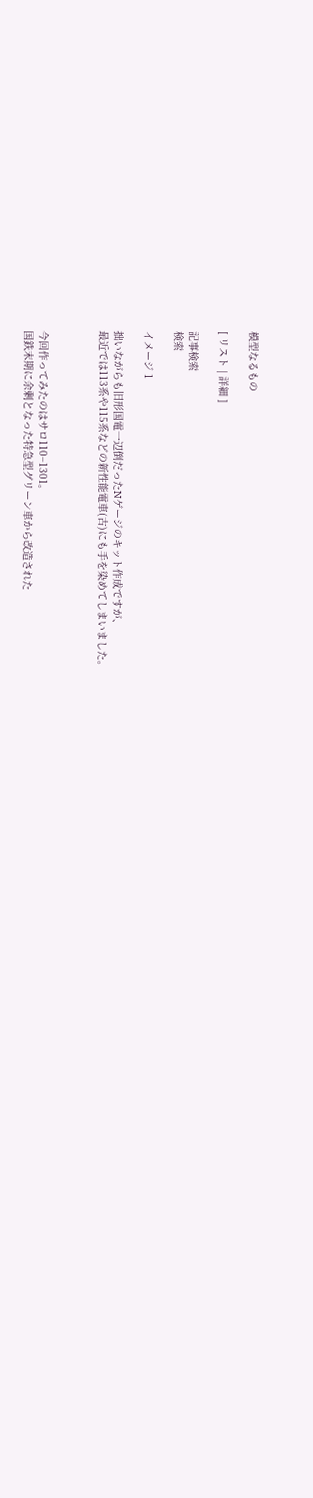模型なるもの

[ リスト | 詳細 ]

記事検索
検索

イメージ 1

拙いながらも旧形国電一辺倒だったNゲージのキット作成ですが、
最近では113系や115系などの新性能電車(古)にも手を染めてしまいました。



今回作ってみたのはサロ110−1301。
国鉄末期に余剰となった特急型グリーン車から改造された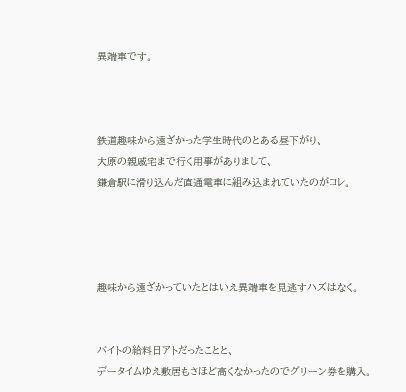異端車です。



鉄道趣味から遠ざかった学生時代のとある昼下がり、
大原の親戚宅まで行く用事がありまして、
鎌倉駅に滑り込んだ直通電車に組み込まれていたのがコレ。




趣味から遠ざかっていたとはいえ異端車を見逃すハズはなく。


バイトの給料日アトだったことと、
データイムゆえ敷居もさほど高くなかったのでグリーン券を購入。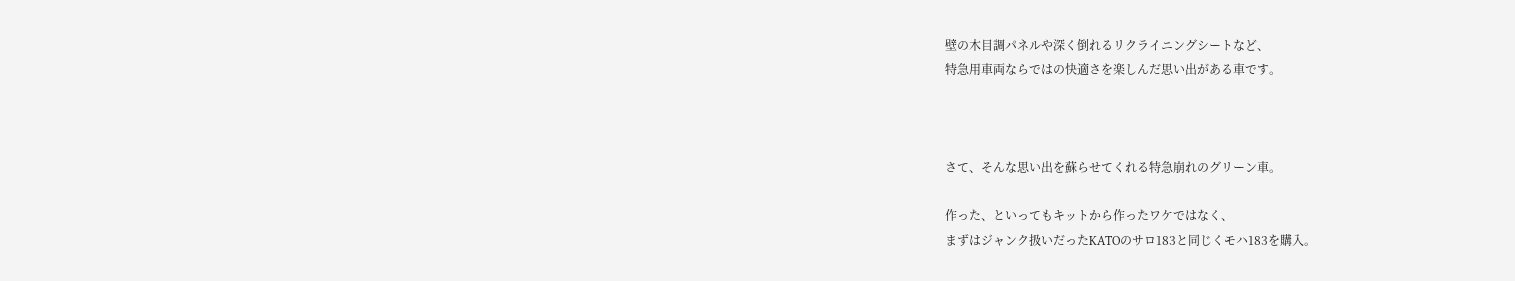壁の木目調パネルや深く倒れるリクライニングシートなど、
特急用車両ならではの快適さを楽しんだ思い出がある車です。



さて、そんな思い出を蘇らせてくれる特急崩れのグリーン車。

作った、といってもキットから作ったワケではなく、
まずはジャンク扱いだったKATOのサロ183と同じくモハ183を購入。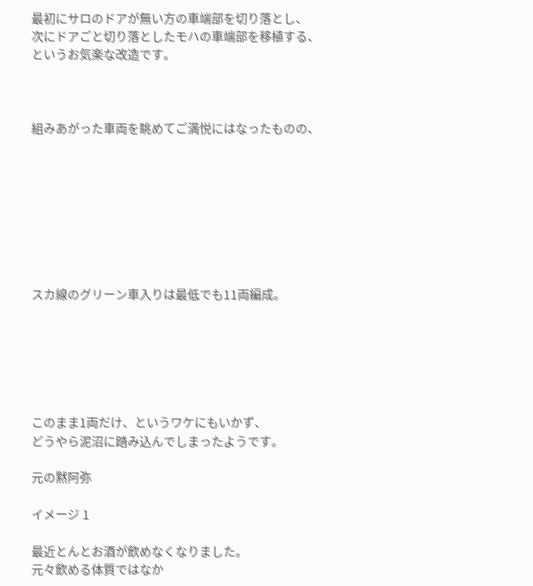最初にサロのドアが無い方の車端部を切り落とし、
次にドアごと切り落としたモハの車端部を移植する、
というお気楽な改造です。



組みあがった車両を眺めてご満悦にはなったものの、








スカ線のグリーン車入りは最低でも11両編成。






このまま1両だけ、というワケにもいかず、
どうやら泥沼に踏み込んでしまったようです。

元の黙阿弥

イメージ 1

最近とんとお酒が飲めなくなりました。
元々飲める体質ではなか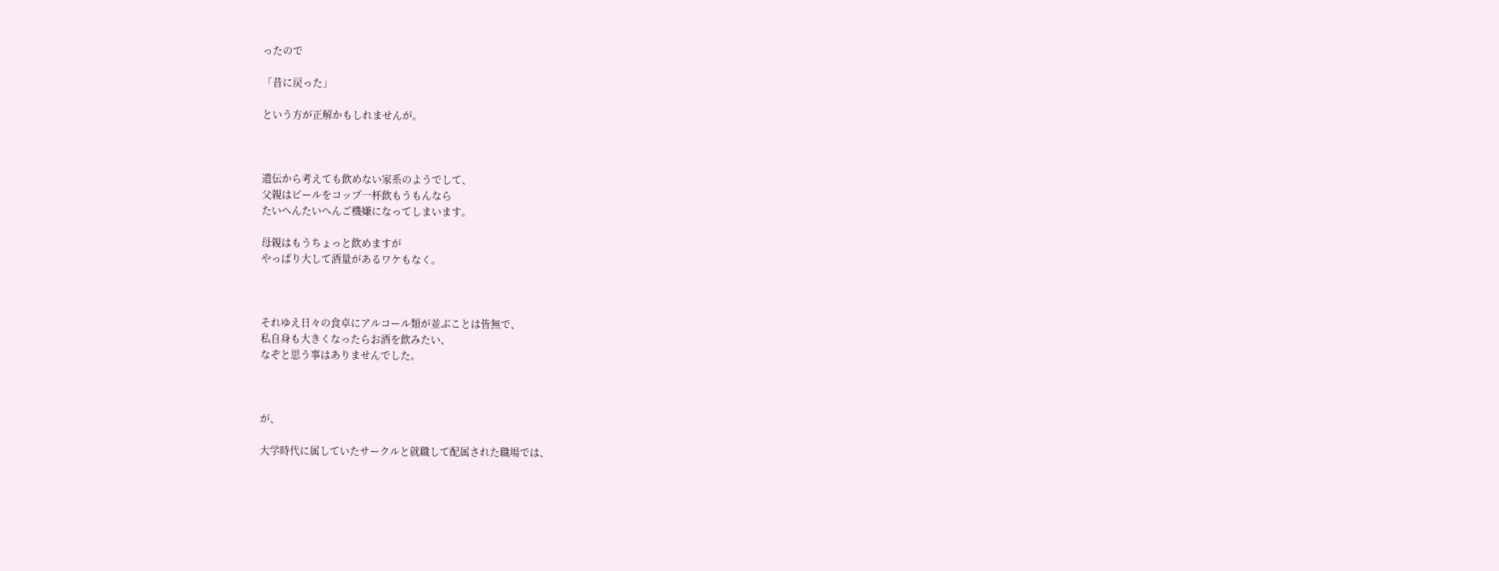ったので

「昔に戻った」

という方が正解かもしれませんが。



遺伝から考えても飲めない家系のようでして、
父親はビールをコップ一杯飲もうもんなら
たいへんたいへんご機嫌になってしまいます。

母親はもうちょっと飲めますが
やっぱり大して酒量があるワケもなく。



それゆえ日々の食卓にアルコール類が並ぶことは皆無で、
私自身も大きくなったらお酒を飲みたい、
なぞと思う事はありませんでした。



が、

大学時代に属していたサークルと就職して配属された職場では、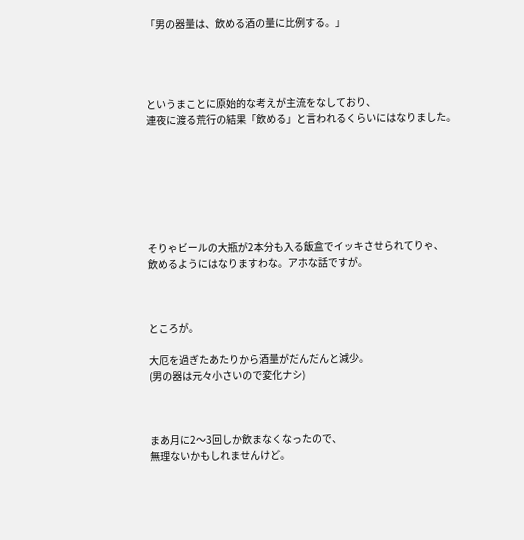「男の器量は、飲める酒の量に比例する。」




というまことに原始的な考えが主流をなしており、
連夜に渡る荒行の結果「飲める」と言われるくらいにはなりました。







そりゃビールの大瓶が2本分も入る飯盒でイッキさせられてりゃ、
飲めるようにはなりますわな。アホな話ですが。



ところが。

大厄を過ぎたあたりから酒量がだんだんと減少。
(男の器は元々小さいので変化ナシ)



まあ月に2〜3回しか飲まなくなったので、
無理ないかもしれませんけど。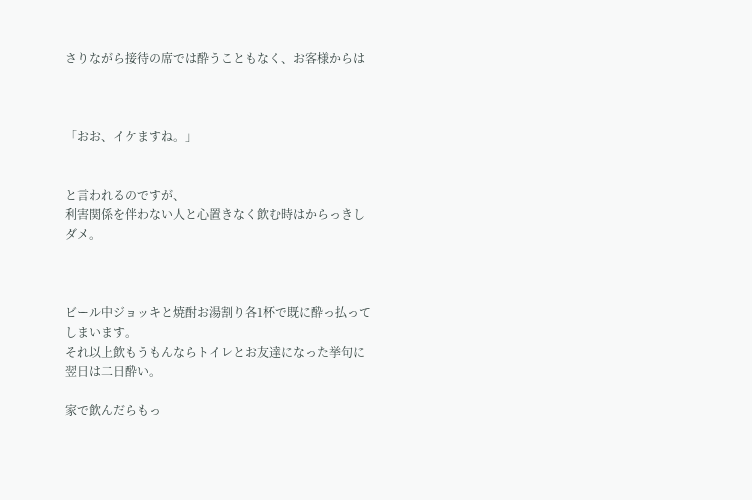さりながら接待の席では酔うこともなく、お客様からは



「おお、イケますね。」


と言われるのですが、
利害関係を伴わない人と心置きなく飲む時はからっきしダメ。



ビール中ジョッキと焼酎お湯割り各1杯で既に酔っ払ってしまいます。
それ以上飲もうもんならトイレとお友達になった挙句に翌日は二日酔い。

家で飲んだらもっ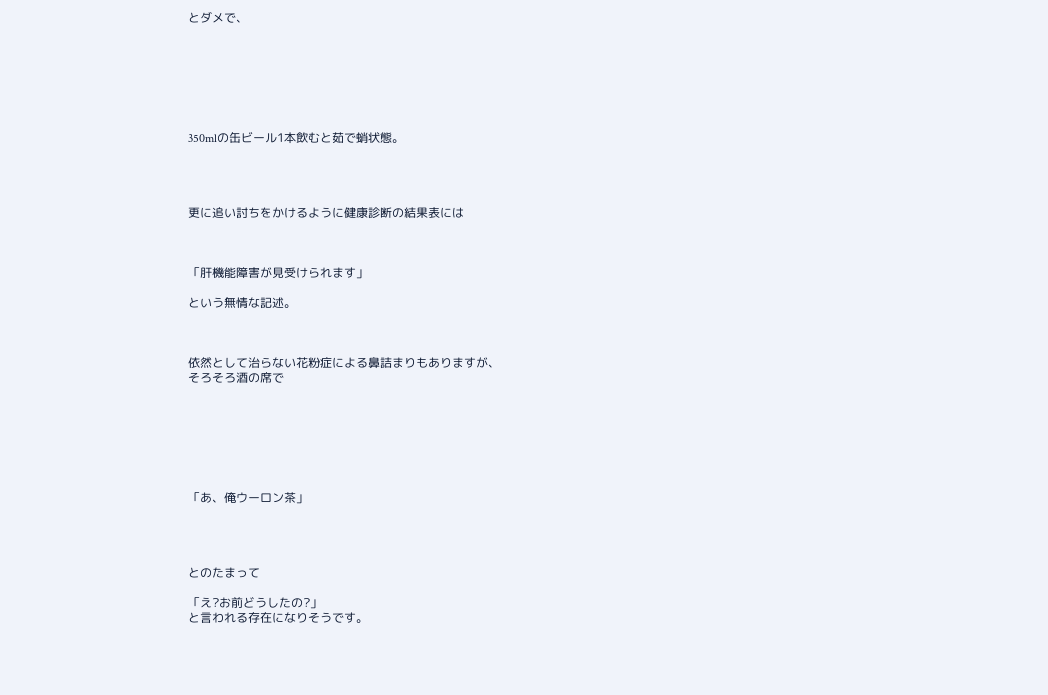とダメで、







350mlの缶ビール1本飲むと茹で蛸状態。




更に追い討ちをかけるように健康診断の結果表には



「肝機能障害が見受けられます」

という無情な記述。



依然として治らない花粉症による鼻詰まりもありますが、
そろそろ酒の席で







「あ、俺ウーロン茶」




とのたまって

「え?お前どうしたの?」
と言われる存在になりそうです。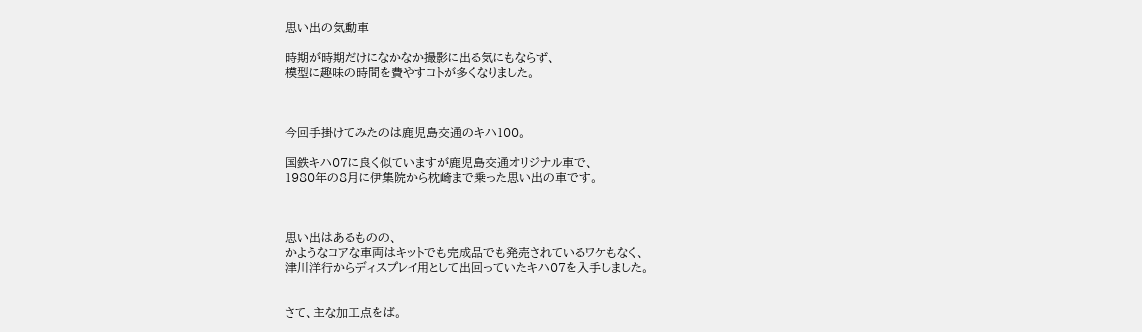思い出の気動車

時期が時期だけになかなか撮影に出る気にもならず、
模型に趣味の時間を費やすコトが多くなりました。



今回手掛けてみたのは鹿児島交通のキハ100。

国鉄キハ07に良く似ていますが鹿児島交通オリジナル車で、
1980年の8月に伊集院から枕崎まで乗った思い出の車です。



思い出はあるものの、
かようなコアな車両はキットでも完成品でも発売されているワケもなく、
津川洋行からディスプレイ用として出回っていたキハ07を入手しました。


さて、主な加工点をば。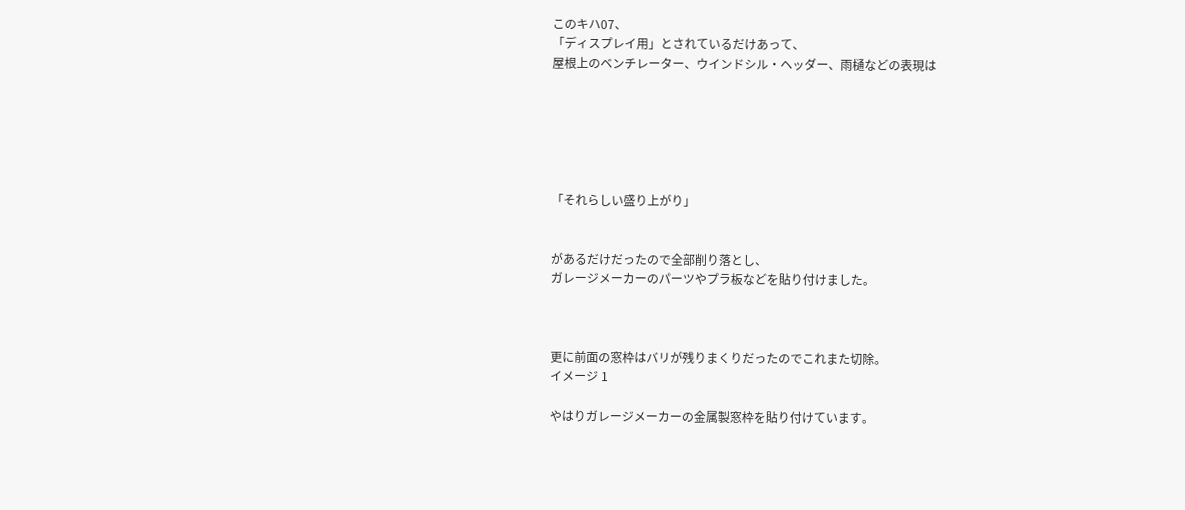このキハ07、
「ディスプレイ用」とされているだけあって、
屋根上のベンチレーター、ウインドシル・ヘッダー、雨樋などの表現は






「それらしい盛り上がり」


があるだけだったので全部削り落とし、
ガレージメーカーのパーツやプラ板などを貼り付けました。



更に前面の窓枠はバリが残りまくりだったのでこれまた切除。
イメージ 1

やはりガレージメーカーの金属製窓枠を貼り付けています。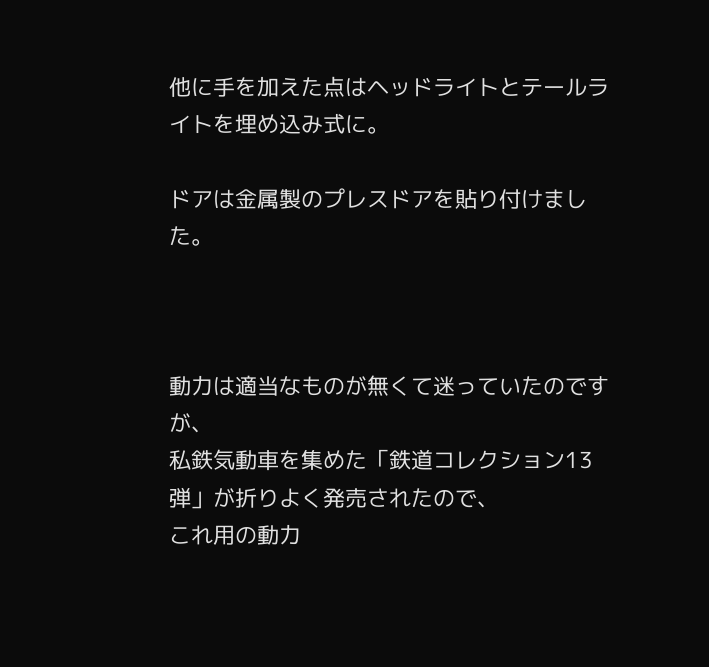他に手を加えた点はヘッドライトとテールライトを埋め込み式に。

ドアは金属製のプレスドアを貼り付けました。



動力は適当なものが無くて迷っていたのですが、
私鉄気動車を集めた「鉄道コレクション13弾」が折りよく発売されたので、
これ用の動力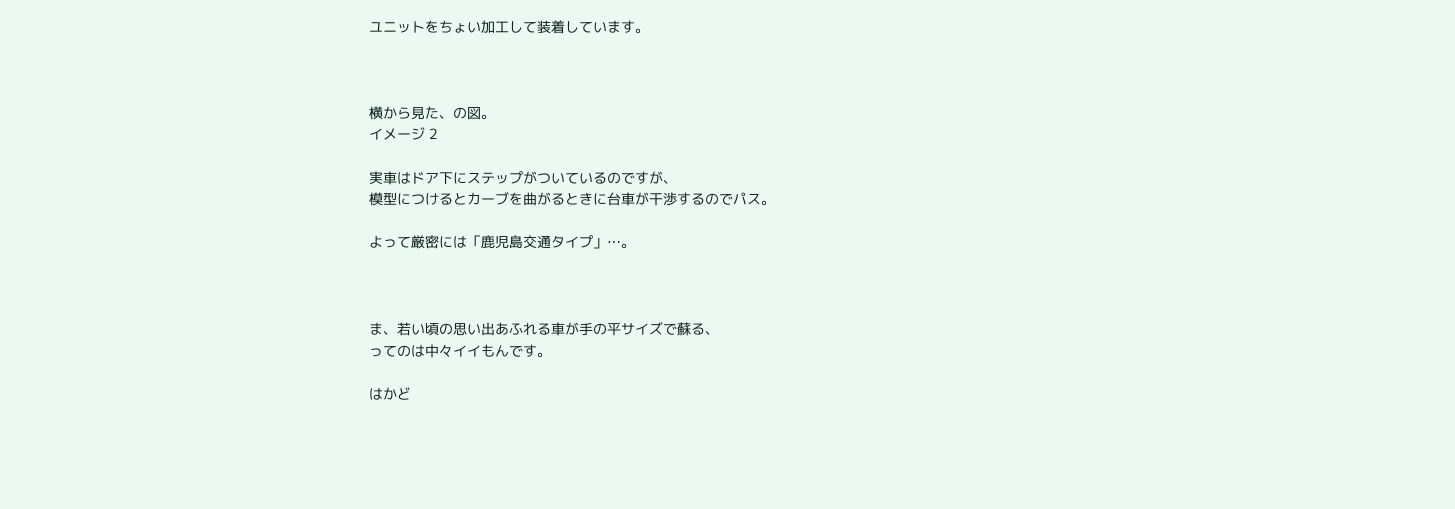ユニットをちょい加工して装着しています。



横から見た、の図。
イメージ 2

実車はドア下にステップがついているのですが、
模型につけるとカーブを曲がるときに台車が干渉するのでパス。

よって厳密には「鹿児島交通タイプ」…。



ま、若い頃の思い出あふれる車が手の平サイズで蘇る、
ってのは中々イイもんです。

はかど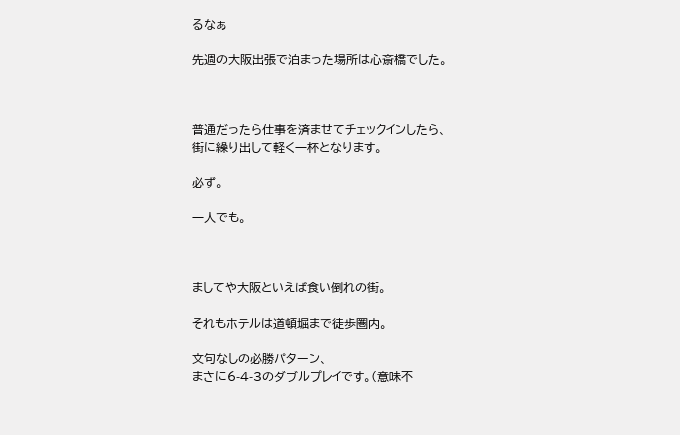るなぁ

先週の大阪出張で泊まった場所は心斎橋でした。



普通だったら仕事を済ませてチェックインしたら、
街に繰り出して軽く一杯となります。

必ず。

一人でも。



ましてや大阪といえば食い倒れの街。

それもホテルは道頓堀まで徒歩圏内。

文句なしの必勝パターン、
まさに6-4-3のダブルプレイです。(意味不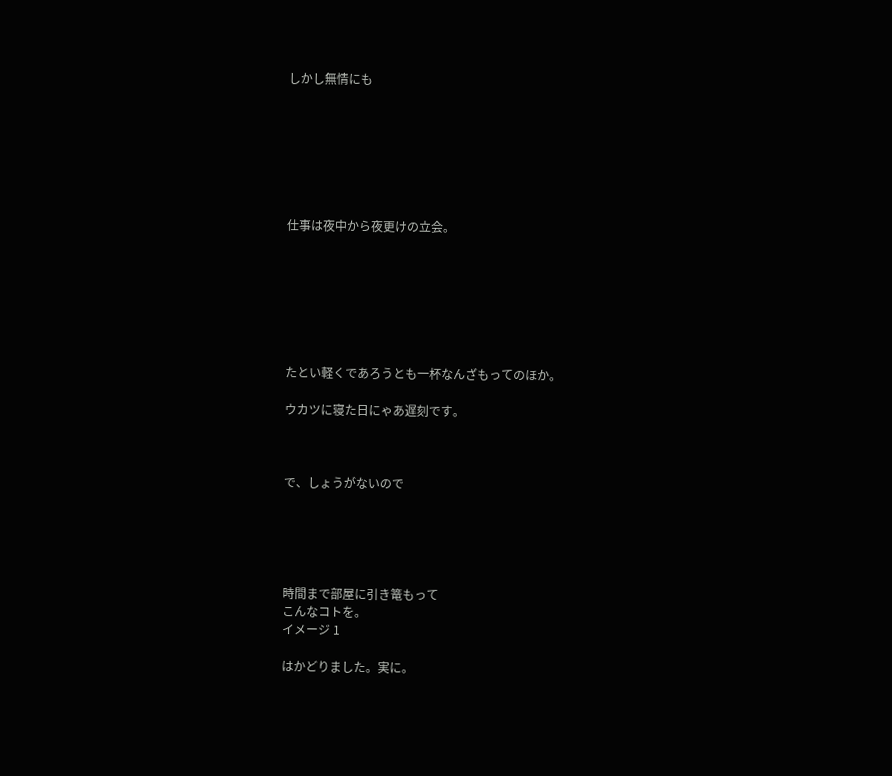しかし無情にも







仕事は夜中から夜更けの立会。







たとい軽くであろうとも一杯なんざもってのほか。

ウカツに寝た日にゃあ遅刻です。



で、しょうがないので





時間まで部屋に引き篭もって
こんなコトを。
イメージ 1

はかどりました。実に。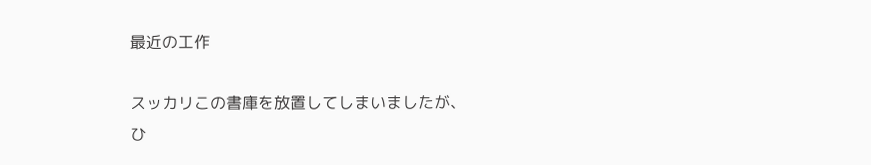最近の工作

スッカリこの書庫を放置してしまいましたが、
ひ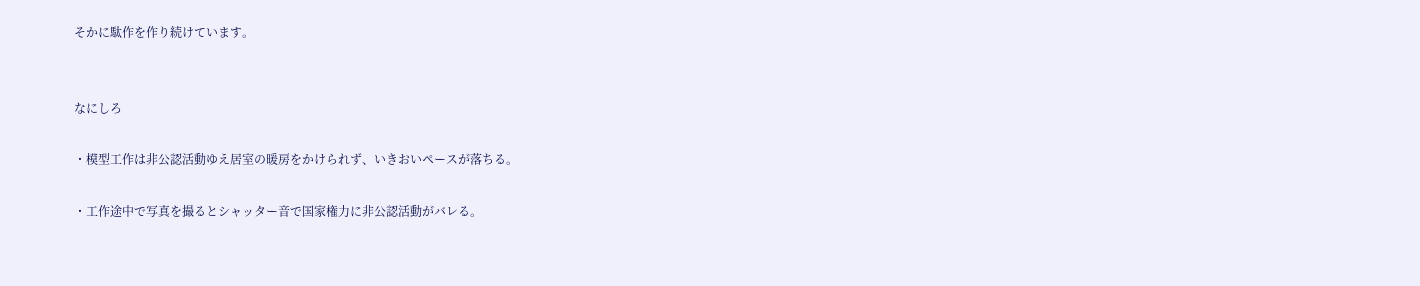そかに駄作を作り続けています。


なにしろ

・模型工作は非公認活動ゆえ居室の暖房をかけられず、いきおいペースが落ちる。

・工作途中で写真を撮るとシャッター音で国家権力に非公認活動がバレる。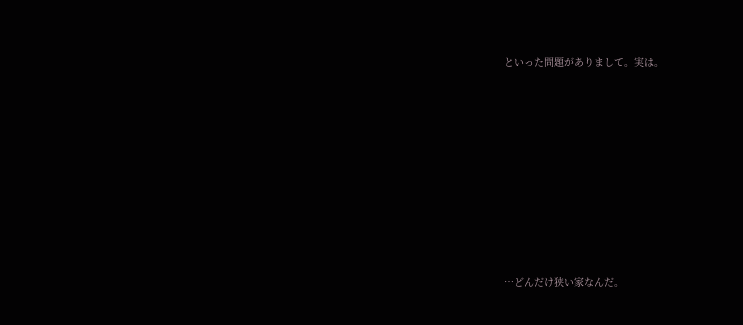といった問題がありまして。実は。










…どんだけ狭い家なんだ。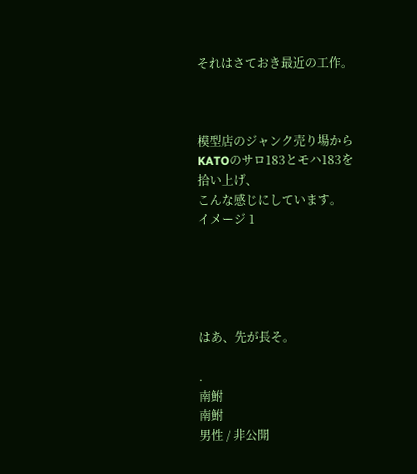それはさておき最近の工作。



模型店のジャンク売り場からKATOのサロ183とモハ183を拾い上げ、
こんな感じにしています。
イメージ 1





はあ、先が長そ。

.
南鮒
南鮒
男性 / 非公開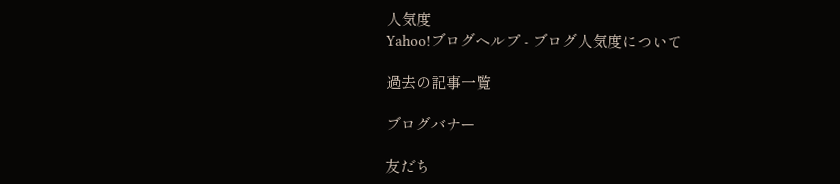人気度
Yahoo!ブログヘルプ - ブログ人気度について

過去の記事一覧

ブログバナー

友だち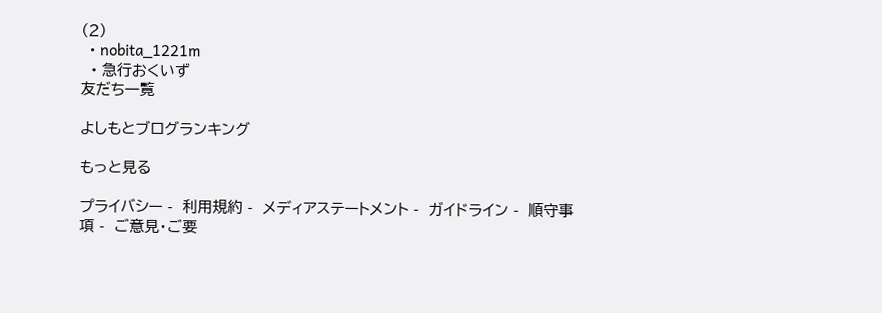(2)
  • nobita_1221m
  • 急行おくいず
友だち一覧

よしもとブログランキング

もっと見る

プライバシー -  利用規約 -  メディアステートメント -  ガイドライン -  順守事項 -  ご意見・ご要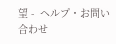望 -  ヘルプ・お問い合わせ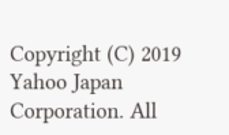Copyright (C) 2019 Yahoo Japan Corporation. All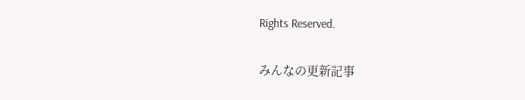Rights Reserved.

みんなの更新記事